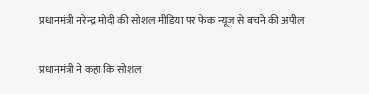प्रधानमंत्री नरेन्द्र मोदी की सोशल मीडिया पर फेक न्यूज से बचने की अपील

प्रधानमंत्री ने कहा कि सोशल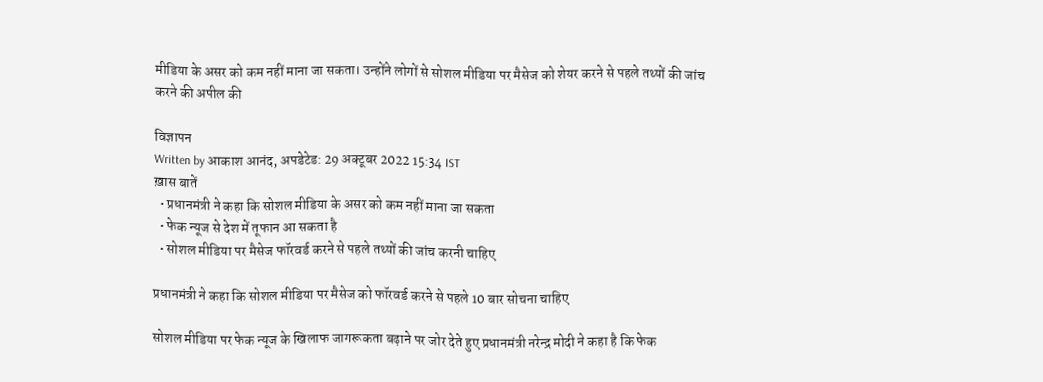मीडिया के असर को कम नहीं माना जा सकता। उन्होंने लोगों से सोशल मीडिया पर मैसेज को शेयर करने से पहले तथ्यों की जांच करने की अपील की

विज्ञापन
Written by आकाश आनंद, अपडेटेड: 29 अक्टूबर 2022 15:34 IST
ख़ास बातें
  • प्रधानमंत्री ने कहा कि सोशल मीडिया के असर को कम नहीं माना जा सकता
  • फेक न्यूज से देश में तूफान आ सकता है
  • सोशल मीडिया पर मैसेज फॉरवर्ड करने से पहले तथ्यों की जांच करनी चाहिए

प्रधानमंत्री ने कहा कि सोशल मीडिया पर मैसेज को फॉरवर्ड करने से पहले 10 बार सोचना चाहिए

सोशल मीडिया पर फेक न्यूज के खिलाफ जागरूकता बढ़ाने पर जोर देते हुए प्रधानमंत्री नरेन्द्र मोदी ने कहा है कि फेक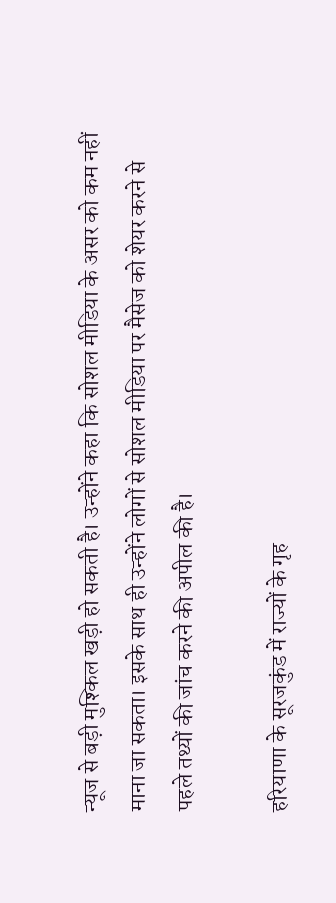न्यूज से बड़ी मुश्किल खड़ी हो सकती है। उन्होंने कहा कि सोशल मीडिया के असर को कम नहीं माना जा सकता। इसके साथ ही उन्होंने लोगों से सोशल मीडिया पर मैसेज को शेयर करने से पहले तथ्यों की जांच करने की अपील की है।

हरियाणा के सूरजकुंड में राज्यों के गृह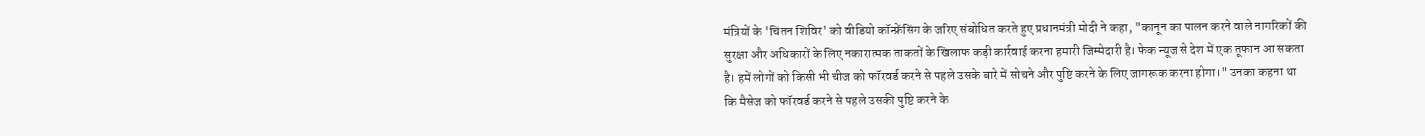मंत्रियों के 'चिंतन शिविर' को वीडियो कॉन्फ्रेंसिंग के जरिए संबोधित करते हुए प्रधानमंत्री मोदी ने कहा, "कानून का पालन करने वाले नागरिकों की सुरक्षा और अधिकारों के लिए नकारात्मक ताकतों के खिलाफ कड़ी कार्रवाई करना हमारी जिम्मेदारी है। फेक न्यूज से देश में एक तूफान आ सकता है। हमें लोगों को किसी भी चीज को फॉरवर्ड करने से पहले उसके बारे में सोचने और पुष्टि करने के लिए जागरूक करना होगा।" उनका कहना था कि मैसेज को फॉरवर्ड करने से पहले उसकी पुष्टि करने के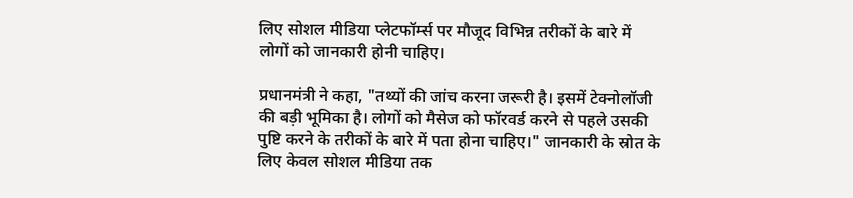लिए सोशल मीडिया प्लेटफॉर्म्स पर मौजूद विभिन्न तरीकों के बारे में लोगों को जानकारी होनी चाहिए।

प्रधानमंत्री ने कहा, "तथ्यों की जांच करना जरूरी है। इसमें टेक्नोलॉजी की बड़ी भूमिका है। लोगों को मैसेज को फॉरवर्ड करने से पहले उसकी पुष्टि करने के तरीकों के बारे में पता होना चाहिए।" जानकारी के स्रोत के लिए केवल सोशल मीडिया तक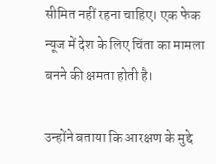सीमित नहीं रहना चाहिए। एक फेक न्यूज में देश के लिए चिंता का मामला बनने की क्षमता होती है।

उन्होंने बताया कि आरक्षण के मुद्दे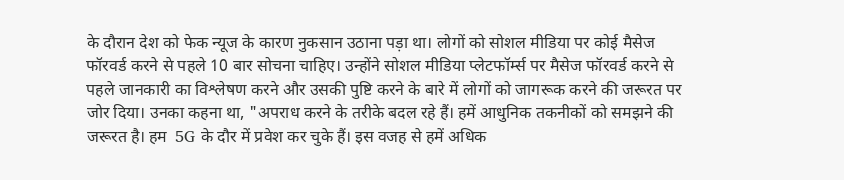के दौरान देश को फेक न्यूज के कारण नुकसान उठाना पड़ा था। लोगों को सोशल मीडिया पर कोई मैसेज फॉरवर्ड करने से पहले 10 बार सोचना चाहिए। उन्होंने सोशल मीडिया प्लेटफॉर्म्स पर मैसेज फॉरवर्ड करने से पहले जानकारी का विश्लेषण करने और उसकी पुष्टि करने के बारे में लोगों को जागरूक करने की जरूरत पर जोर दिया। उनका कहना था, "अपराध करने के तरीके बदल रहे हैं। हमें आधुनिक तकनीकों को समझने की जरूरत है। हम  5G के दौर में प्रवेश कर चुके हैं। इस वजह से हमें अधिक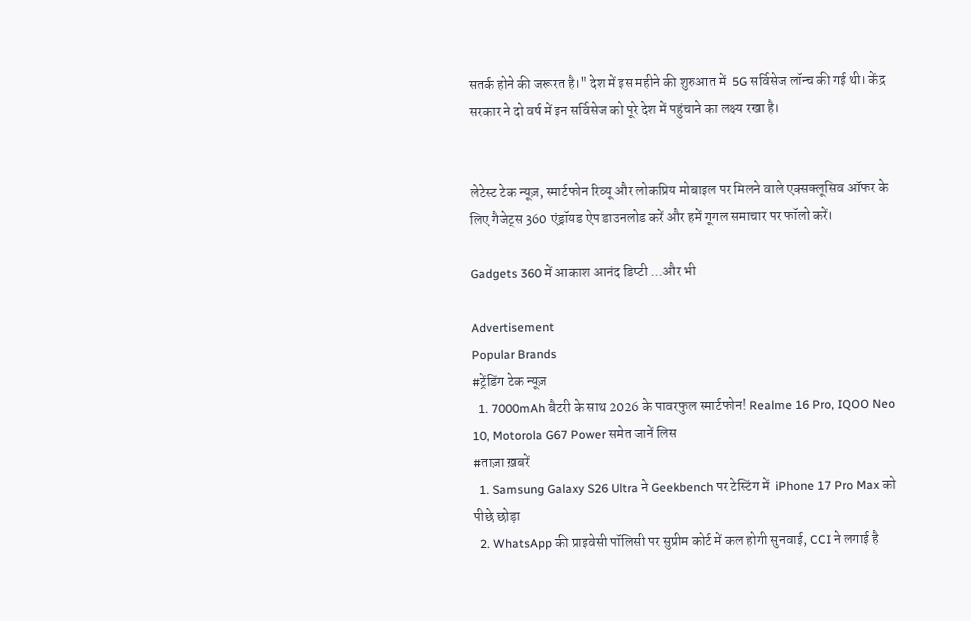सतर्क होने की जरूरत है।" देश में इस महीने की शुरुआत में  5G सर्विसेज लॉन्च की गई थी। केंद्र सरकार ने दो वर्ष में इन सर्विसेज को पूरे देश में पहुंचाने का लक्ष्य रखा है।


लेटेस्ट टेक न्यूज़, स्मार्टफोन रिव्यू और लोकप्रिय मोबाइल पर मिलने वाले एक्सक्लूसिव ऑफर के लिए गैजेट्स 360 एंड्रॉयड ऐप डाउनलोड करें और हमें गूगल समाचार पर फॉलो करें।

Gadgets 360 में आकाश आनंद डिप्टी ...और भी

Advertisement
Popular Brands
#ट्रेंडिंग टेक न्यूज़
  1. 7000mAh बैटरी के साथ 2026 के पावरफुल स्मार्टफोन! Realme 16 Pro, IQOO Neo 10, Motorola G67 Power समेत जानें लिस
#ताज़ा ख़बरें
  1. Samsung Galaxy S26 Ultra ने Geekbench पर टेस्टिंग में  iPhone 17 Pro Max को पीछे छोड़ा
  2. WhatsApp की प्राइवेसी पॉलिसी पर सुप्रीम कोर्ट में कल होगी सुनवाई, CCI ने लगाई है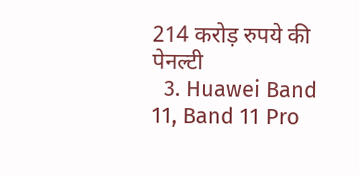214 करोड़ रुपये की पेनल्टी
  3. Huawei Band 11, Band 11 Pro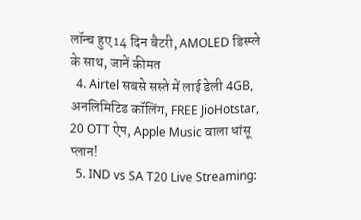लॉन्च हुए 14 दिन बैटरी, AMOLED डिस्प्ले के साथ, जानें कीमत
  4. Airtel सबसे सस्ते में लाई डेली 4GB, अनलिमिटिड कॉलिंग, FREE JioHotstar, 20 OTT ऐप, Apple Music वाला धांसू प्लान!
  5. IND vs SA T20 Live Streaming: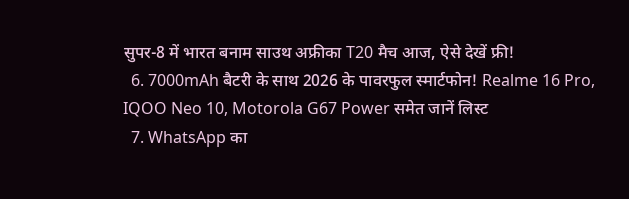सुपर-8 में भारत बनाम साउथ अफ्रीका T20 मैच आज, ऐसे देखें फ्री!
  6. 7000mAh बैटरी के साथ 2026 के पावरफुल स्मार्टफोन! Realme 16 Pro, IQOO Neo 10, Motorola G67 Power समेत जानें लिस्ट
  7. WhatsApp का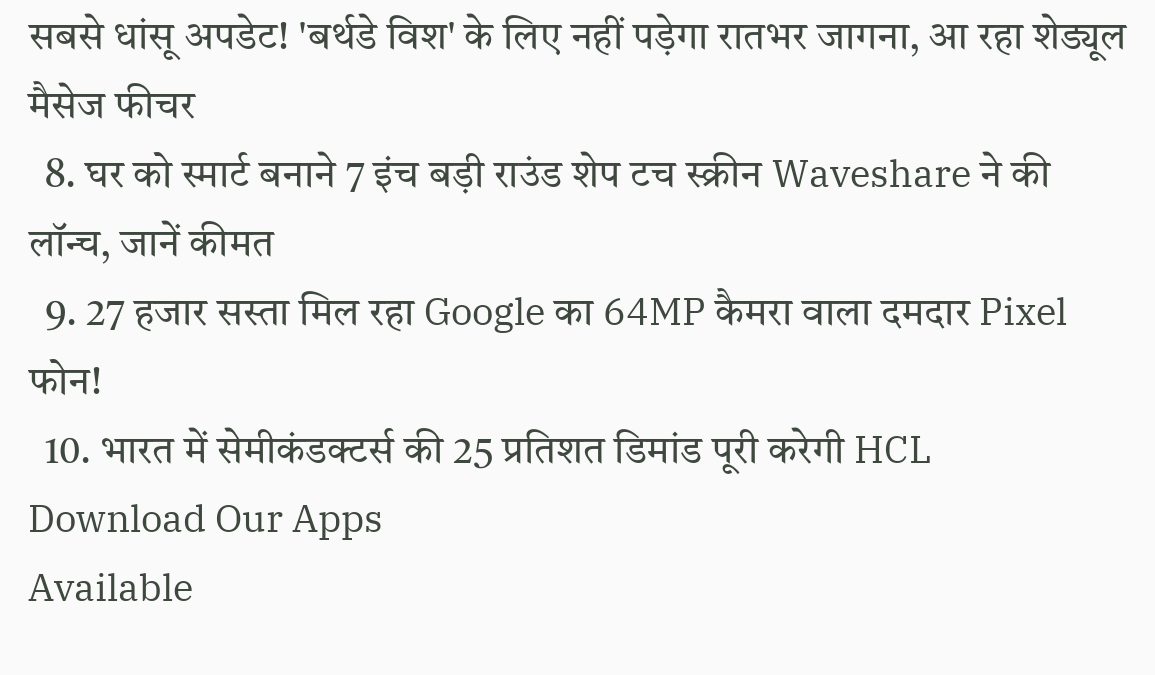सबसे धांसू अपडेट! 'बर्थडे विश' के लिए नहीं पड़ेगा रातभर जागना, आ रहा शेड्यूल मैसेज फीचर
  8. घर को स्मार्ट बनाने 7 इंच बड़ी राउंड शेप टच स्क्रीन Waveshare ने की लॉन्च, जानें कीमत
  9. 27 हजार सस्ता मिल रहा Google का 64MP कैमरा वाला दमदार Pixel फोन!
  10. भारत में सेमीकंडक्टर्स की 25 प्रतिशत डिमांड पूरी करेगी HCL
Download Our Apps
Available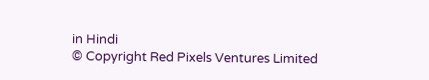in Hindi
© Copyright Red Pixels Ventures Limited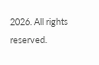2026. All rights reserved.